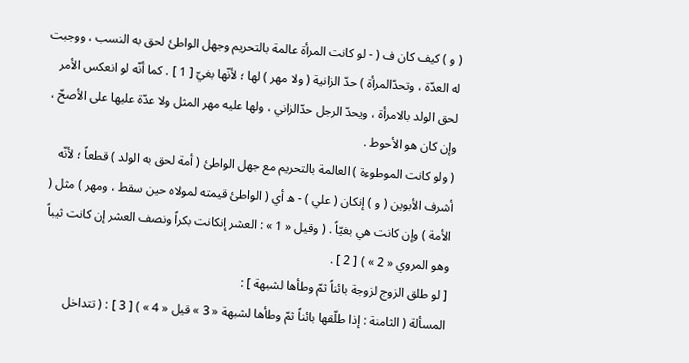( و ) كيف كان ف ( - لو كانت المرأة عالمة بالتحريم وجهل الواطئ لحق به النسب ، ووجبت له العدّة ، وتحدّالمرأة ) حدّ الزانية ( ولا مهر ) لها ؛ لأنّها بغيّ [ 1 ] . كما أنّه لو انعكس الأمر لحق الولد بالامرأة ، ويحدّ الرجل حدّالزاني ، ولها عليه مهر المثل ولا عدّة عليها على الأصحّ ، وإن كان هو الأحوط .
( ولو كانت الموطوءة ) العالمة بالتحريم مع جهل الواطئ ( أمة لحق به الولد ) قطعاً ؛ لأنّه أشرف الأبوين ( و ) إنكان ( علي ) - ه أي ( الواطئ قيمته لمولاه حين سقط ، ومهر ) مثل ( الأمة ) وإن كانت هي بغيّاً . ( وقيل « 1 » : العشر إنكانت بكراً ونصف العشر إن كانت ثيباً وهو المروي « 2 » ) [ 2 ] .
[ لو طلق الزوج لزوجة بائناً ثمّ وطأها لشبهة ] :
المسألة ( الثامنة : إذا طلّقها بائناً ثمّ وطأها لشبهة « 3 » قيل « 4 » ) [ 3 ] : ( تتداخل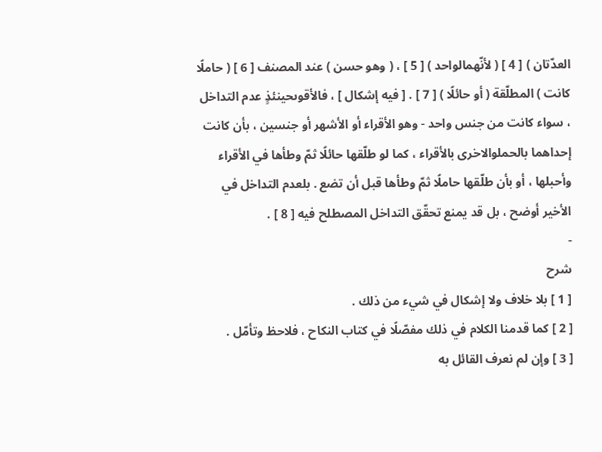العدّتان ) [ 4 ] ( لأنّهمالواحد ) [ 5 ] ، ( وهو حسن ) عند المصنف [ 6 ] ( حاملًا كانت ) المطلّقة ( أو حائلًا ) [ 7 ] . [ فيه إشكال ] ، فالأقوىحينئذٍ عدم التداخل ، سواء كانت من جنس واحد - وهو الأقراء أو الأشهر أو جنسين ، بأن كانت إحداهما بالحملوالاخرى بالأقراء ، كما لو طلّقها حائلًا ثمّ وطأها في الأقراء وأحبلها ، أو بأن طلّقها حاملًا ثمّ وطأها قبل أن تضع . بلعدم التداخل في الأخير أوضح ، بل قد يمنع تحقّق التداخل المصطلح فيه [ 8 ] .
-
شرح
[ 1 ] بلا خلاف ولا إشكال في شيء من ذلك .
[ 2 ] كما قدمنا الكلام في ذلك مفصّلًا في كتاب النكاح ، فلاحظ وتأمّل .
[ 3 ] وإن لم نعرف القائل به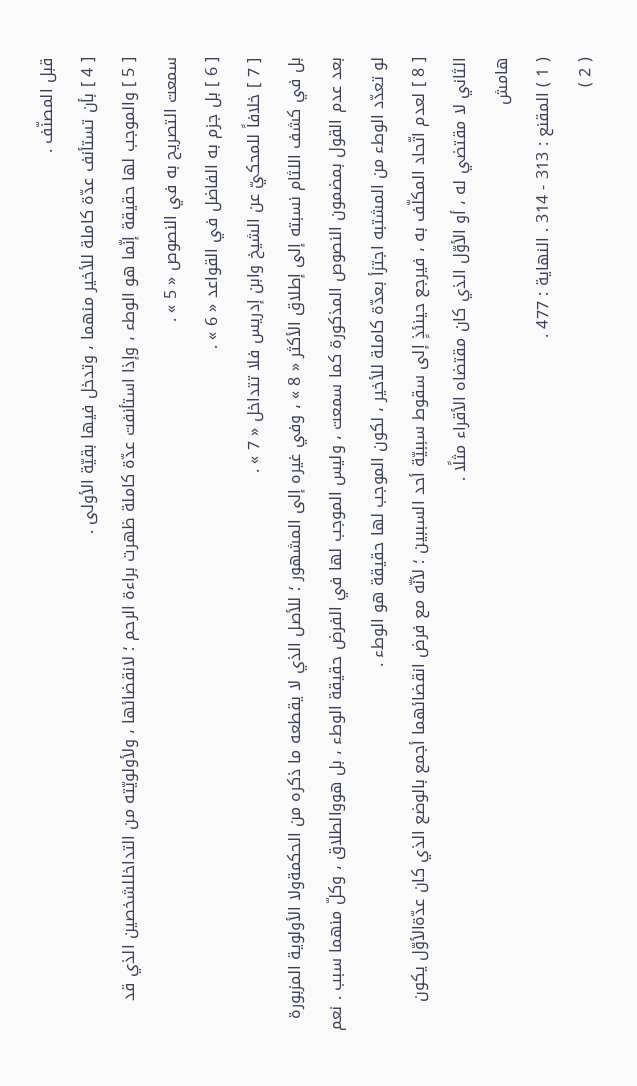قبل المصنّف .
[ 4 ] بأن تستأنف عدّة كاملة للأخير منهما ، وتدخل فيها بقيّة الأولى .
[ 5 ] والموجب لها حقيقة إنّما هو الوطء ، وإذا استأنفت عدّة كاملة ظهرت براءة الرحم ؛ لانقضائها ، ولأولويّته من التداخللشخصين الذي قد سمعت التصريح به في النصوص « 5 » .
[ 6 ] بل جزم به الفاضل في القواعد « 6 » .
[ 7 ] خلافاً للمحكيّ عن الشيخ وابن إدريس فلا تتداخل « 7 » .
بل في كشف اللثام نسبته إلى إطلاق الأكثر « 8 » ، وفي غيره إلى المشهور ؛ للأصل الذي لا يقطعه ما ذكره من الحكمةولا الأولوية المزبورة بعد عدم القول بمضمون النصوص المذكورة كما سمعت ، وليس الموجب لها في الفرض حقيقة الوطء ، بل هووالطلاق ، وكلّ منهما سبب . نعم لو تعدّد الوطء من المشتبه اجتزأ بعدّة كاملة للأخير ، لكون الموجب لها حقيقة هو الوطء .
[ 8 ] لعدم اتّحاد المكلّف به ، فيرجع حينئذٍ إلى سقوط سببيّة أحد السببين ؛ لأنّه مع فرض انقضائهما أجمع بالوضع الذي كان عدّةالأوّل يكون الثاني لا مقتضي له ، أو الأوّل الذي كان مقتضاه الأقراء مثلًا .
هامش
( 1 ) المقنع : 313 - 314 . النهاية : 477 .
( 2 )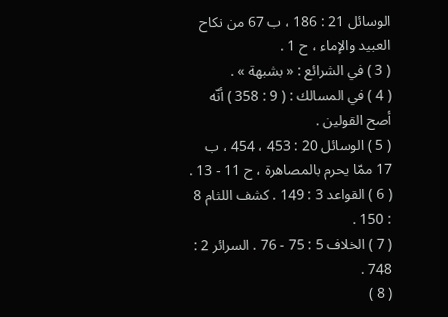الوسائل 21 : 186 ، ب 67 من نكاح العبيد والإماء ، ح 1 .
( 3 ) في الشرائع : « بشبهة » .
( 4 ) في المسالك : ( 9 : 358 ) أنّه أصح القولين .
( 5 ) الوسائل 20 : 453 ، 454 ، ب 17 ممّا يحرم بالمصاهرة ، ح 11 - 13 .
( 6 ) القواعد 3 : 149 . كشف اللثام 8 : 150 .
( 7 ) الخلاف 5 : 75 - 76 . السرائر 2 : 748 .
( 8 )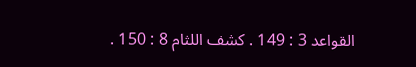القواعد 3 : 149 . كشف اللثام 8 : 150 .